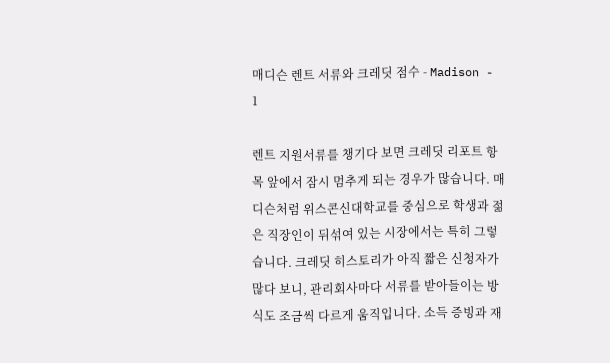매디슨 렌트 서류와 크레딧 점수 - Madison - 1

렌트 지원서류를 챙기다 보면 크레딧 리포트 항목 앞에서 잠시 멈추게 되는 경우가 많습니다. 매디슨처럼 위스콘신대학교를 중심으로 학생과 젊은 직장인이 뒤섞여 있는 시장에서는 특히 그렇습니다. 크레딧 히스토리가 아직 짧은 신청자가 많다 보니, 관리회사마다 서류를 받아들이는 방식도 조금씩 다르게 움직입니다. 소득 증빙과 재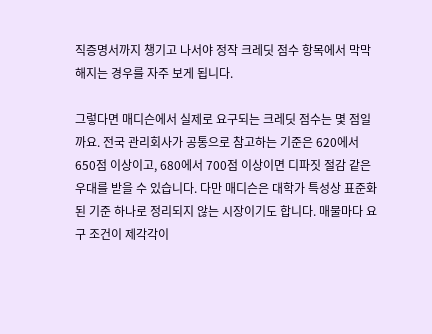직증명서까지 챙기고 나서야 정작 크레딧 점수 항목에서 막막해지는 경우를 자주 보게 됩니다.

그렇다면 매디슨에서 실제로 요구되는 크레딧 점수는 몇 점일까요. 전국 관리회사가 공통으로 참고하는 기준은 620에서 650점 이상이고, 680에서 700점 이상이면 디파짓 절감 같은 우대를 받을 수 있습니다. 다만 매디슨은 대학가 특성상 표준화된 기준 하나로 정리되지 않는 시장이기도 합니다. 매물마다 요구 조건이 제각각이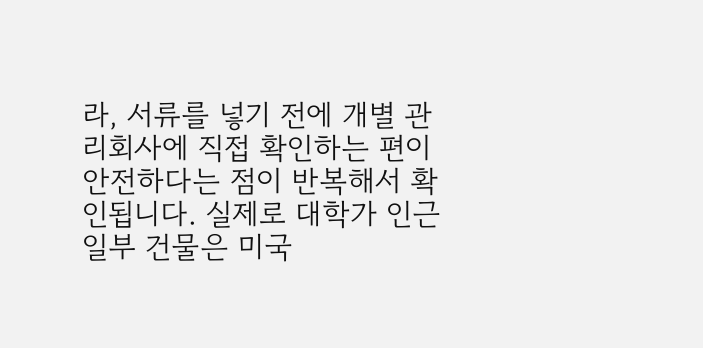라, 서류를 넣기 전에 개별 관리회사에 직접 확인하는 편이 안전하다는 점이 반복해서 확인됩니다. 실제로 대학가 인근 일부 건물은 미국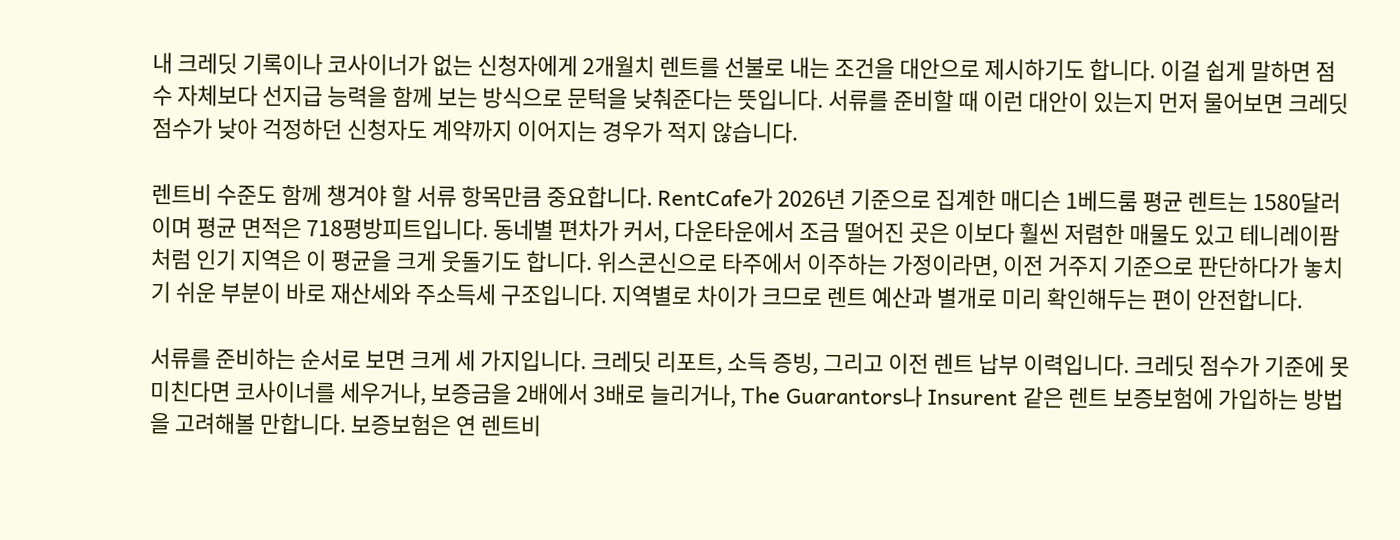내 크레딧 기록이나 코사이너가 없는 신청자에게 2개월치 렌트를 선불로 내는 조건을 대안으로 제시하기도 합니다. 이걸 쉽게 말하면 점수 자체보다 선지급 능력을 함께 보는 방식으로 문턱을 낮춰준다는 뜻입니다. 서류를 준비할 때 이런 대안이 있는지 먼저 물어보면 크레딧 점수가 낮아 걱정하던 신청자도 계약까지 이어지는 경우가 적지 않습니다.

렌트비 수준도 함께 챙겨야 할 서류 항목만큼 중요합니다. RentCafe가 2026년 기준으로 집계한 매디슨 1베드룸 평균 렌트는 1580달러이며 평균 면적은 718평방피트입니다. 동네별 편차가 커서, 다운타운에서 조금 떨어진 곳은 이보다 훨씬 저렴한 매물도 있고 테니레이팜처럼 인기 지역은 이 평균을 크게 웃돌기도 합니다. 위스콘신으로 타주에서 이주하는 가정이라면, 이전 거주지 기준으로 판단하다가 놓치기 쉬운 부분이 바로 재산세와 주소득세 구조입니다. 지역별로 차이가 크므로 렌트 예산과 별개로 미리 확인해두는 편이 안전합니다.

서류를 준비하는 순서로 보면 크게 세 가지입니다. 크레딧 리포트, 소득 증빙, 그리고 이전 렌트 납부 이력입니다. 크레딧 점수가 기준에 못 미친다면 코사이너를 세우거나, 보증금을 2배에서 3배로 늘리거나, The Guarantors나 Insurent 같은 렌트 보증보험에 가입하는 방법을 고려해볼 만합니다. 보증보험은 연 렌트비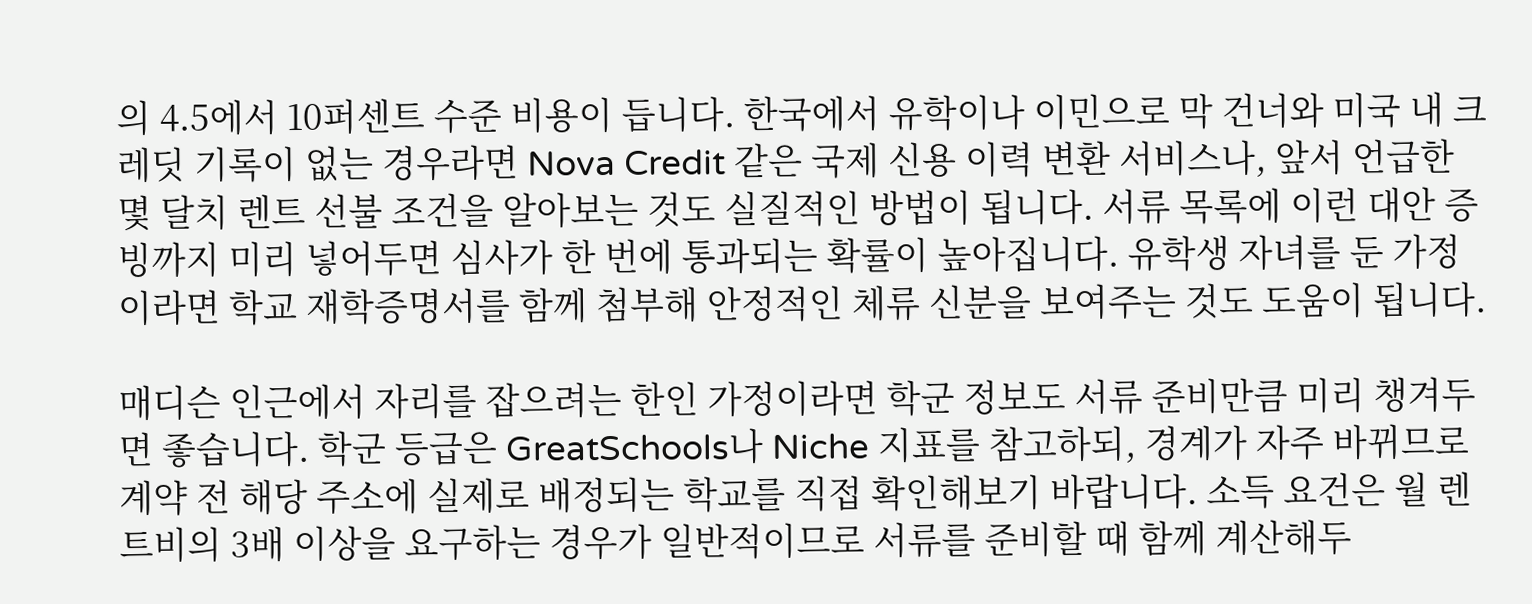의 4.5에서 10퍼센트 수준 비용이 듭니다. 한국에서 유학이나 이민으로 막 건너와 미국 내 크레딧 기록이 없는 경우라면 Nova Credit 같은 국제 신용 이력 변환 서비스나, 앞서 언급한 몇 달치 렌트 선불 조건을 알아보는 것도 실질적인 방법이 됩니다. 서류 목록에 이런 대안 증빙까지 미리 넣어두면 심사가 한 번에 통과되는 확률이 높아집니다. 유학생 자녀를 둔 가정이라면 학교 재학증명서를 함께 첨부해 안정적인 체류 신분을 보여주는 것도 도움이 됩니다.

매디슨 인근에서 자리를 잡으려는 한인 가정이라면 학군 정보도 서류 준비만큼 미리 챙겨두면 좋습니다. 학군 등급은 GreatSchools나 Niche 지표를 참고하되, 경계가 자주 바뀌므로 계약 전 해당 주소에 실제로 배정되는 학교를 직접 확인해보기 바랍니다. 소득 요건은 월 렌트비의 3배 이상을 요구하는 경우가 일반적이므로 서류를 준비할 때 함께 계산해두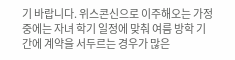기 바랍니다. 위스콘신으로 이주해오는 가정 중에는 자녀 학기 일정에 맞춰 여름 방학 기간에 계약을 서두르는 경우가 많은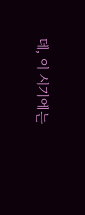데, 이 시기에는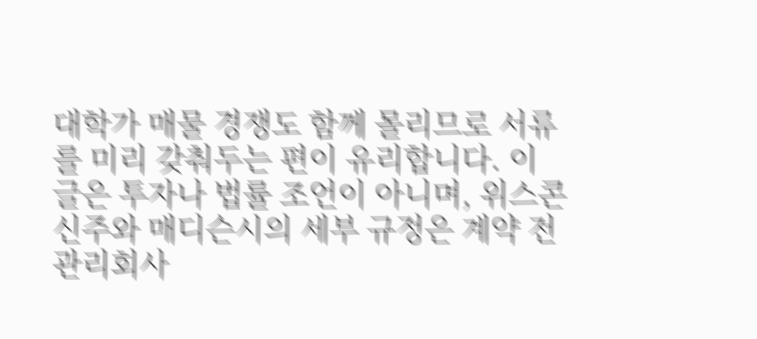대학가 매물 경쟁도 함께 몰리므로 서류를 미리 갖춰두는 편이 유리합니다. 이 글은 투자나 법률 조언이 아니며, 위스콘신주와 매디슨시의 세부 규정은 계약 전 관리회사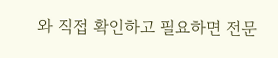와 직접 확인하고 필요하면 전문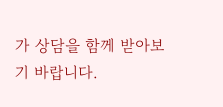가 상담을 함께 받아보기 바랍니다.